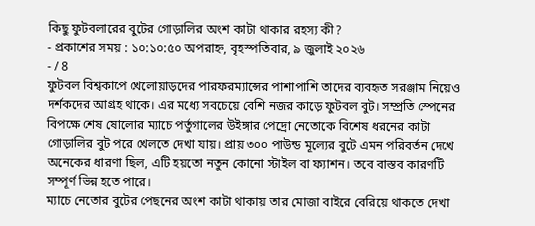কিছু ফুটবলারের বুটের গোড়ালির অংশ কাটা থাকার রহস্য কী?
- প্রকাশের সময় : ১০:১০:৫০ অপরাহ্ন, বৃহস্পতিবার, ৯ জুলাই ২০২৬
- / 8
ফুটবল বিশ্বকাপে খেলোয়াড়দের পারফরম্যান্সের পাশাপাশি তাদের ব্যবহৃত সরঞ্জাম নিয়েও দর্শকদের আগ্রহ থাকে। এর মধ্যে সবচেয়ে বেশি নজর কাড়ে ফুটবল বুট। সম্প্রতি স্পেনের বিপক্ষে শেষ ষোলোর ম্যাচে পর্তুগালের উইঙ্গার পেদ্রো নেতোকে বিশেষ ধরনের কাটা গোড়ালির বুট পরে খেলতে দেখা যায়। প্রায় ৩০০ পাউন্ড মূল্যের বুটে এমন পরিবর্তন দেখে অনেকের ধারণা ছিল, এটি হয়তো নতুন কোনো স্টাইল বা ফ্যাশন। তবে বাস্তব কারণটি সম্পূর্ণ ভিন্ন হতে পারে।
ম্যাচে নেতোর বুটের পেছনের অংশ কাটা থাকায় তার মোজা বাইরে বেরিয়ে থাকতে দেখা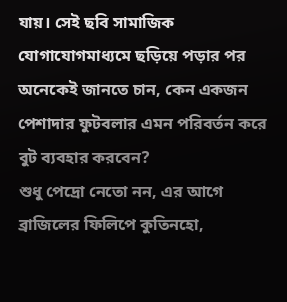যায়। সেই ছবি সামাজিক যোগাযোগমাধ্যমে ছড়িয়ে পড়ার পর অনেকেই জানতে চান, কেন একজন পেশাদার ফুটবলার এমন পরিবর্তন করে বুট ব্যবহার করবেন?
শুধু পেদ্রো নেতো নন, এর আগে ব্রাজিলের ফিলিপে কুতিনহো,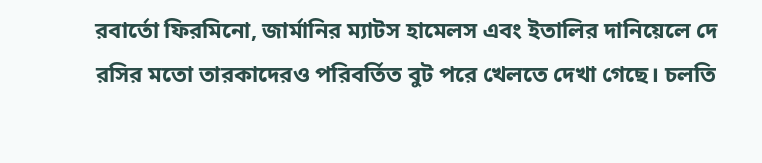রবার্তো ফিরমিনো, জার্মানির ম্যাটস হামেলস এবং ইতালির দানিয়েলে দে রসির মতো তারকাদেরও পরিবর্তিত বুট পরে খেলতে দেখা গেছে। চলতি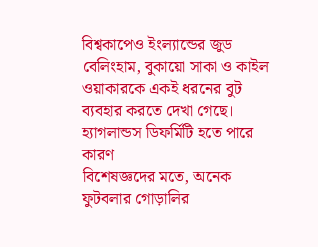বিশ্বকাপেও ইংল্যান্ডের জুড বেলিংহাম, বুকায়ো সাকা ও কাইল ওয়াকারকে একই ধরনের বুট ব্যবহার করতে দেখা গেছে।
হ্যাগলান্ডস ডিফর্মিটি হতে পারে কারণ
বিশেষজ্ঞদের মতে, অনেক ফুটবলার গোড়ালির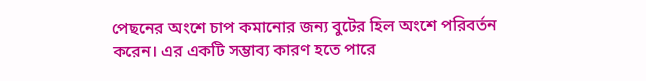পেছনের অংশে চাপ কমানোর জন্য বুটের হিল অংশে পরিবর্তন করেন। এর একটি সম্ভাব্য কারণ হতে পারে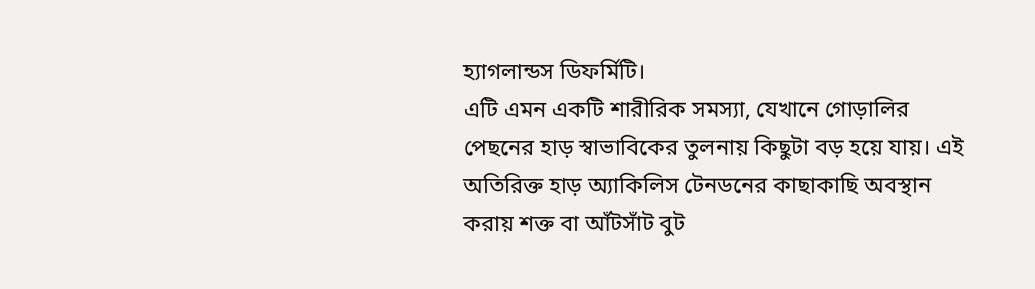হ্যাগলান্ডস ডিফর্মিটি।
এটি এমন একটি শারীরিক সমস্যা, যেখানে গোড়ালির পেছনের হাড় স্বাভাবিকের তুলনায় কিছুটা বড় হয়ে যায়। এই অতিরিক্ত হাড় অ্যাকিলিস টেনডনের কাছাকাছি অবস্থান করায় শক্ত বা আঁটসাঁট বুট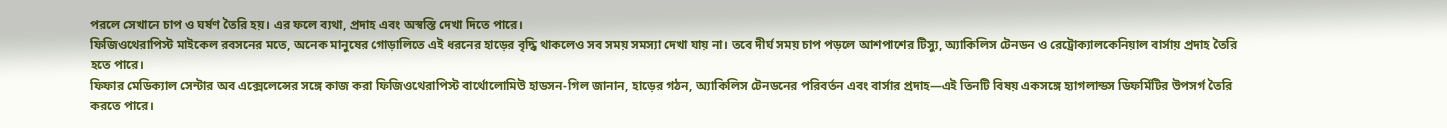পরলে সেখানে চাপ ও ঘর্ষণ তৈরি হয়। এর ফলে ব্যথা, প্রদাহ এবং অস্বস্তি দেখা দিতে পারে।
ফিজিওথেরাপিস্ট মাইকেল রবসনের মতে, অনেক মানুষের গোড়ালিতে এই ধরনের হাড়ের বৃদ্ধি থাকলেও সব সময় সমস্যা দেখা যায় না। তবে দীর্ঘ সময় চাপ পড়লে আশপাশের টিস্যু, অ্যাকিলিস টেনডন ও রেট্রোক্যালকেনিয়াল বার্সায় প্রদাহ তৈরি হতে পারে।
ফিফার মেডিক্যাল সেন্টার অব এক্সেলেন্সের সঙ্গে কাজ করা ফিজিওথেরাপিস্ট বার্থোলোমিউ হাডসন-গিল জানান, হাড়ের গঠন, অ্যাকিলিস টেনডনের পরিবর্তন এবং বার্সার প্রদাহ—এই তিনটি বিষয় একসঙ্গে হ্যাগলান্ডস ডিফর্মিটির উপসর্গ তৈরি করতে পারে।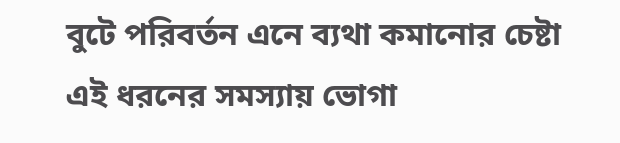বুটে পরিবর্তন এনে ব্যথা কমানোর চেষ্টা
এই ধরনের সমস্যায় ভোগা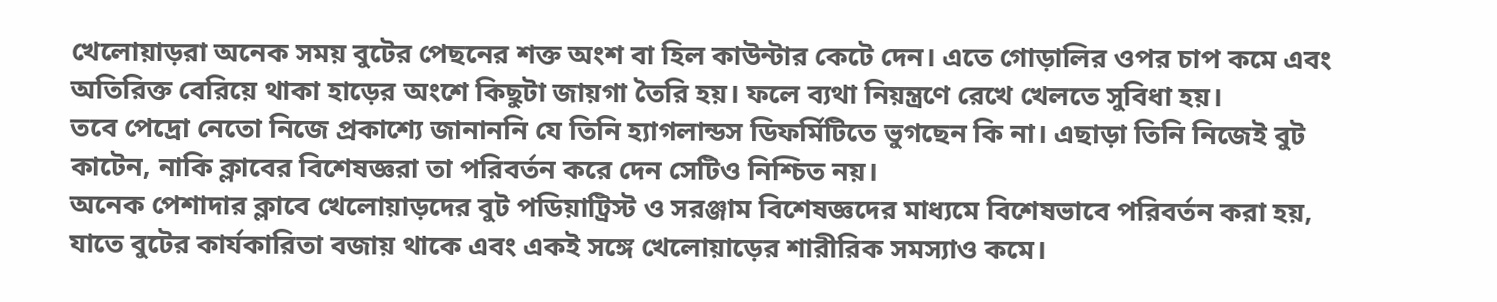খেলোয়াড়রা অনেক সময় বুটের পেছনের শক্ত অংশ বা হিল কাউন্টার কেটে দেন। এতে গোড়ালির ওপর চাপ কমে এবং অতিরিক্ত বেরিয়ে থাকা হাড়ের অংশে কিছুটা জায়গা তৈরি হয়। ফলে ব্যথা নিয়ন্ত্রণে রেখে খেলতে সুবিধা হয়।
তবে পেদ্রো নেতো নিজে প্রকাশ্যে জানাননি যে তিনি হ্যাগলান্ডস ডিফর্মিটিতে ভুগছেন কি না। এছাড়া তিনি নিজেই বুট কাটেন, নাকি ক্লাবের বিশেষজ্ঞরা তা পরিবর্তন করে দেন সেটিও নিশ্চিত নয়।
অনেক পেশাদার ক্লাবে খেলোয়াড়দের বুট পডিয়াট্রিস্ট ও সরঞ্জাম বিশেষজ্ঞদের মাধ্যমে বিশেষভাবে পরিবর্তন করা হয়, যাতে বুটের কার্যকারিতা বজায় থাকে এবং একই সঙ্গে খেলোয়াড়ের শারীরিক সমস্যাও কমে।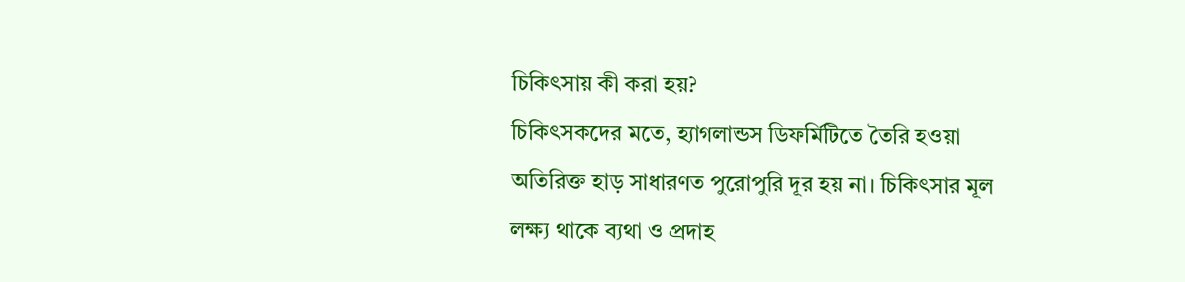চিকিৎসায় কী করা হয়?
চিকিৎসকদের মতে, হ্যাগলান্ডস ডিফর্মিটিতে তৈরি হওয়া অতিরিক্ত হাড় সাধারণত পুরোপুরি দূর হয় না। চিকিৎসার মূল লক্ষ্য থাকে ব্যথা ও প্রদাহ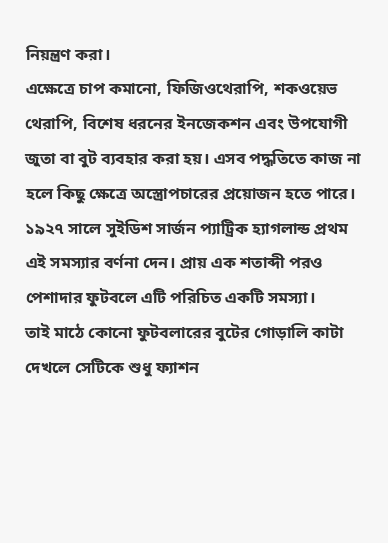নিয়ন্ত্রণ করা।
এক্ষেত্রে চাপ কমানো, ফিজিওথেরাপি, শকওয়েভ থেরাপি, বিশেষ ধরনের ইনজেকশন এবং উপযোগী জুতা বা বুট ব্যবহার করা হয়। এসব পদ্ধতিতে কাজ না হলে কিছু ক্ষেত্রে অস্ত্রোপচারের প্রয়োজন হতে পারে।
১৯২৭ সালে সুইডিশ সার্জন প্যাট্রিক হ্যাগলান্ড প্রথম এই সমস্যার বর্ণনা দেন। প্রায় এক শতাব্দী পরও পেশাদার ফুটবলে এটি পরিচিত একটি সমস্যা।
তাই মাঠে কোনো ফুটবলারের বুটের গোড়ালি কাটা দেখলে সেটিকে শুধু ফ্যাশন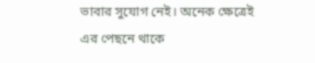ভাবার সুযোগ নেই। অনেক ক্ষেত্রেই এর পেছনে থাকে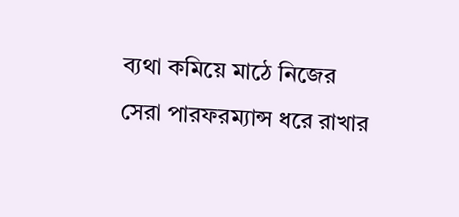ব্যথা কমিয়ে মাঠে নিজের সেরা পারফরম্যান্স ধরে রাখার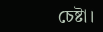চেষ্টা।